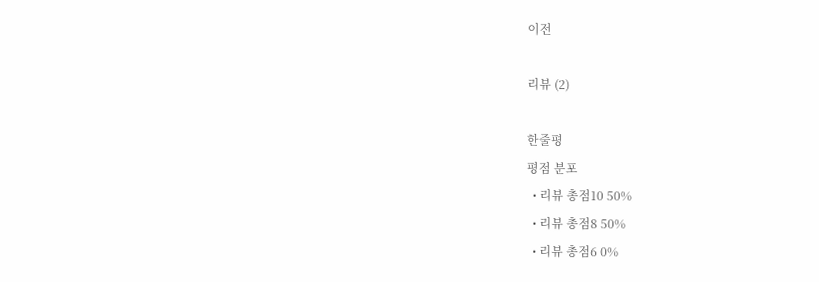이전

리뷰 (2)

한줄평
평점 분포
  • 리뷰 총점10 50%
  • 리뷰 총점8 50%
  • 리뷰 총점6 0%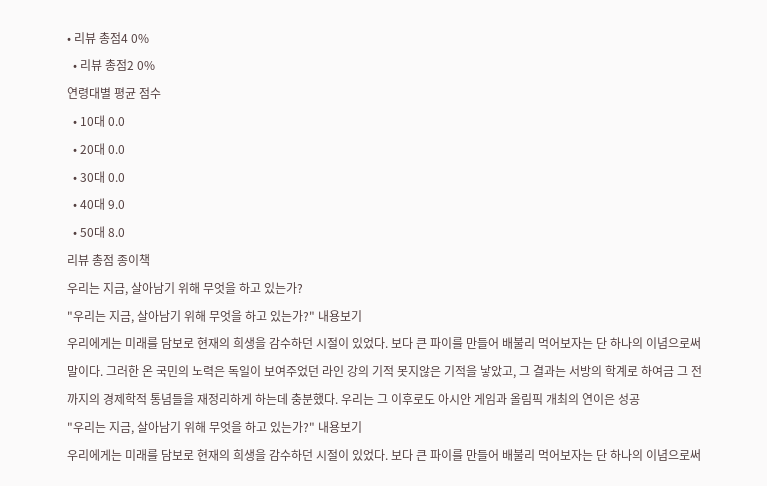• 리뷰 총점4 0%
  • 리뷰 총점2 0%
연령대별 평균 점수
  • 10대 0.0
  • 20대 0.0
  • 30대 0.0
  • 40대 9.0
  • 50대 8.0
리뷰 총점 종이책
우리는 지금, 살아남기 위해 무엇을 하고 있는가?
"우리는 지금, 살아남기 위해 무엇을 하고 있는가?" 내용보기
우리에게는 미래를 담보로 현재의 희생을 감수하던 시절이 있었다. 보다 큰 파이를 만들어 배불리 먹어보자는 단 하나의 이념으로써 말이다. 그러한 온 국민의 노력은 독일이 보여주었던 라인 강의 기적 못지않은 기적을 낳았고, 그 결과는 서방의 학계로 하여금 그 전까지의 경제학적 통념들을 재정리하게 하는데 충분했다. 우리는 그 이후로도 아시안 게임과 올림픽 개최의 연이은 성공
"우리는 지금, 살아남기 위해 무엇을 하고 있는가?" 내용보기
우리에게는 미래를 담보로 현재의 희생을 감수하던 시절이 있었다. 보다 큰 파이를 만들어 배불리 먹어보자는 단 하나의 이념으로써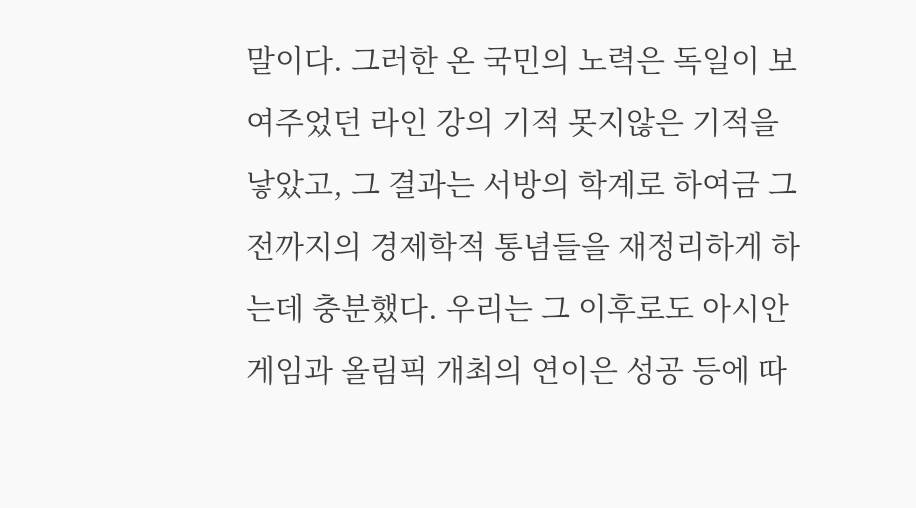말이다. 그러한 온 국민의 노력은 독일이 보여주었던 라인 강의 기적 못지않은 기적을 낳았고, 그 결과는 서방의 학계로 하여금 그 전까지의 경제학적 통념들을 재정리하게 하는데 충분했다. 우리는 그 이후로도 아시안 게임과 올림픽 개최의 연이은 성공 등에 따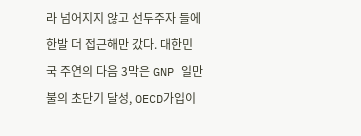라 넘어지지 않고 선두주자 들에 한발 더 접근해만 갔다. 대한민국 주연의 다음 3막은 GNP 일만 불의 초단기 달성, OECD가입이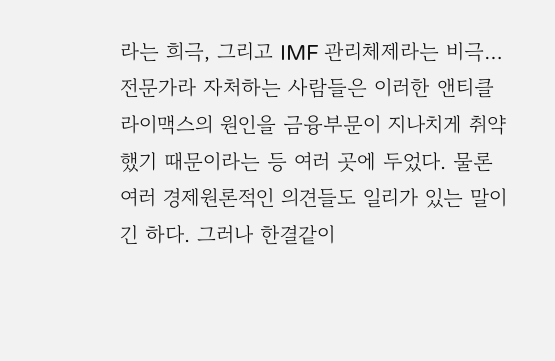라는 희극, 그리고 IMF 관리체제라는 비극… 전문가라 자처하는 사람들은 이러한 앤티클라이맥스의 원인을 금융부문이 지나치게 취약했기 때문이라는 등 여러 곳에 두었다. 물론 여러 경제원론적인 의견들도 일리가 있는 말이긴 하다. 그러나 한결같이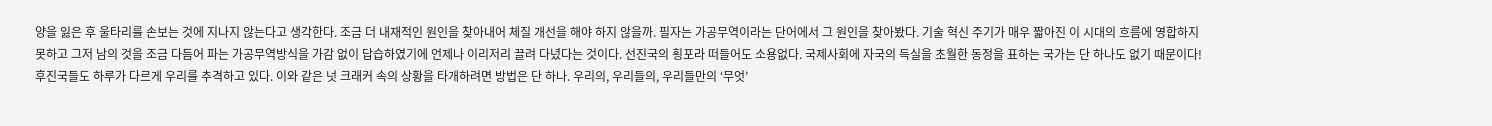양을 잃은 후 울타리를 손보는 것에 지나지 않는다고 생각한다. 조금 더 내재적인 원인을 찾아내어 체질 개선을 해야 하지 않을까. 필자는 가공무역이라는 단어에서 그 원인을 찾아봤다. 기술 혁신 주기가 매우 짧아진 이 시대의 흐름에 영합하지 못하고 그저 남의 것을 조금 다듬어 파는 가공무역방식을 가감 없이 답습하였기에 언제나 이리저리 끌려 다녔다는 것이다. 선진국의 횡포라 떠들어도 소용없다. 국제사회에 자국의 득실을 초월한 동정을 표하는 국가는 단 하나도 없기 때문이다! 후진국들도 하루가 다르게 우리를 추격하고 있다. 이와 같은 넛 크래커 속의 상황을 타개하려면 방법은 단 하나. 우리의, 우리들의, 우리들만의 ‘무엇’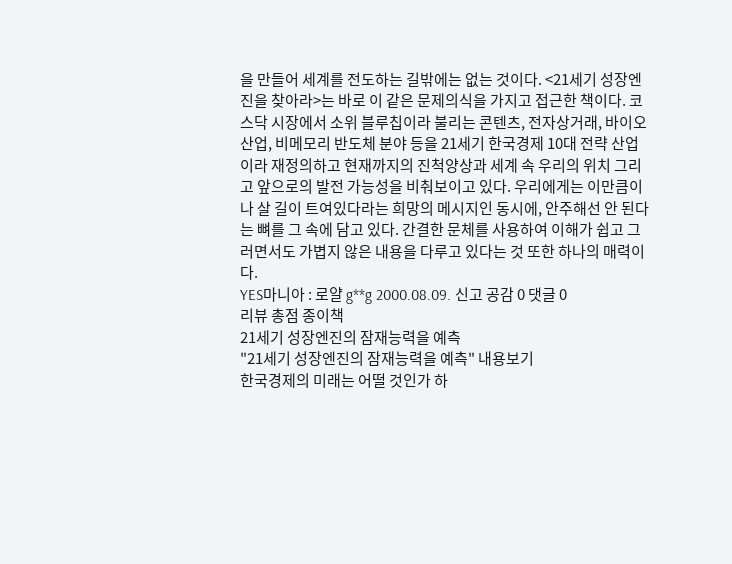을 만들어 세계를 전도하는 길밖에는 없는 것이다. <21세기 성장엔진을 찾아라>는 바로 이 같은 문제의식을 가지고 접근한 책이다. 코스닥 시장에서 소위 블루칩이라 불리는 콘텐츠, 전자상거래, 바이오산업, 비메모리 반도체 분야 등을 21세기 한국경제 10대 전략 산업이라 재정의하고 현재까지의 진척양상과 세계 속 우리의 위치 그리고 앞으로의 발전 가능성을 비춰보이고 있다. 우리에게는 이만큼이나 살 길이 트여있다라는 희망의 메시지인 동시에, 안주해선 안 된다는 뼈를 그 속에 담고 있다. 간결한 문체를 사용하여 이해가 쉽고 그러면서도 가볍지 않은 내용을 다루고 있다는 것 또한 하나의 매력이다.
YES마니아 : 로얄 g**g 2000.08.09. 신고 공감 0 댓글 0
리뷰 총점 종이책
21세기 성장엔진의 잠재능력을 예측
"21세기 성장엔진의 잠재능력을 예측" 내용보기
한국경제의 미래는 어떨 것인가 하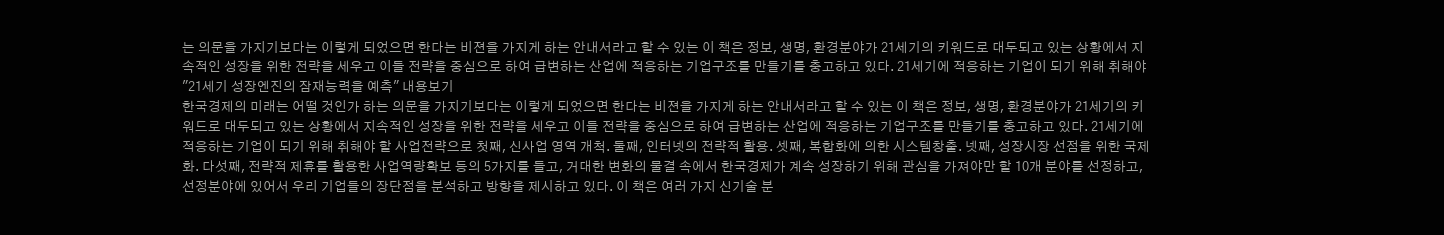는 의문을 가지기보다는 이렇게 되었으면 한다는 비젼을 가지게 하는 안내서라고 할 수 있는 이 책은 정보, 생명, 환경분야가 21세기의 키워드로 대두되고 있는 상황에서 지속적인 성장을 위한 전략을 세우고 이들 전략을 중심으로 하여 급변하는 산업에 적응하는 기업구조를 만들기를 충고하고 있다. 21세기에 적응하는 기업이 되기 위해 취해야
"21세기 성장엔진의 잠재능력을 예측" 내용보기
한국경제의 미래는 어떨 것인가 하는 의문을 가지기보다는 이렇게 되었으면 한다는 비젼을 가지게 하는 안내서라고 할 수 있는 이 책은 정보, 생명, 환경분야가 21세기의 키워드로 대두되고 있는 상황에서 지속적인 성장을 위한 전략을 세우고 이들 전략을 중심으로 하여 급변하는 산업에 적응하는 기업구조를 만들기를 충고하고 있다. 21세기에 적응하는 기업이 되기 위해 취해야 할 사업전략으로 첫째, 신사업 영역 개척. 둘째, 인터넷의 전략적 활용. 셋째, 복합화에 의한 시스템창출. 넷째, 성장시장 선점을 위한 국제화. 다섯째, 전략적 제휴를 활용한 사업역량확보 등의 5가지를 들고, 거대한 변화의 물결 속에서 한국경제가 계속 성장하기 위해 관심을 가져야만 할 10개 분야를 선정하고, 선정분야에 있어서 우리 기업들의 장단점을 분석하고 방향을 제시하고 있다. 이 책은 여러 가지 신기술 분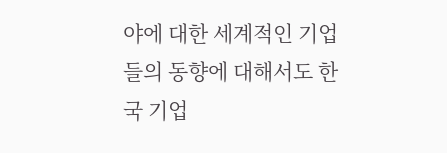야에 대한 세계적인 기업들의 동향에 대해서도 한국 기업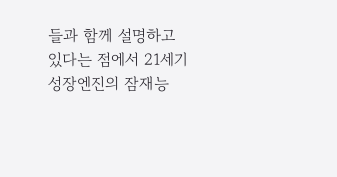들과 함께 설명하고 있다는 점에서 21세기 성장엔진의 잠재능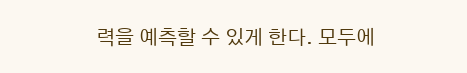력을 예측할 수 있게 한다. 모두에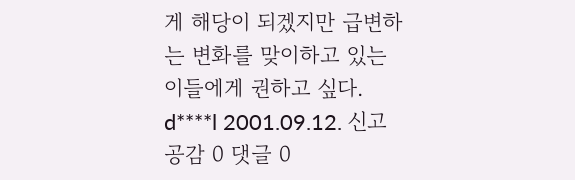게 해당이 되겠지만 급변하는 변화를 맞이하고 있는 이들에게 권하고 싶다.
d****l 2001.09.12. 신고 공감 0 댓글 0